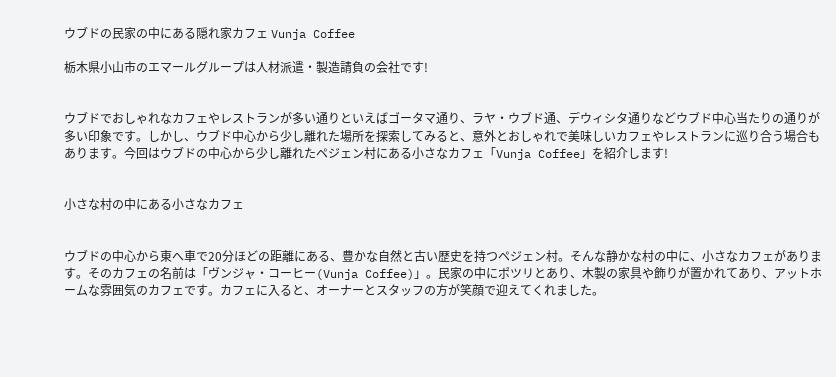ウブドの民家の中にある隠れ家カフェ Vunja Coffee

栃木県小山市のエマールグループは人材派遣・製造請負の会社です!


ウブドでおしゃれなカフェやレストランが多い通りといえばゴータマ通り、ラヤ・ウブド通、デウィシタ通りなどウブド中心当たりの通りが多い印象です。しかし、ウブド中心から少し離れた場所を探索してみると、意外とおしゃれで美味しいカフェやレストランに巡り合う場合もあります。今回はウブドの中心から少し離れたペジェン村にある小さなカフェ「Vunja Coffee」を紹介します!


小さな村の中にある小さなカフェ


ウブドの中心から東へ車で20分ほどの距離にある、豊かな自然と古い歴史を持つペジェン村。そんな静かな村の中に、小さなカフェがあります。そのカフェの名前は「ヴンジャ・コーヒー(Vunja Coffee)」。民家の中にポツリとあり、木製の家具や飾りが置かれてあり、アットホームな雰囲気のカフェです。カフェに入ると、オーナーとスタッフの方が笑顔で迎えてくれました。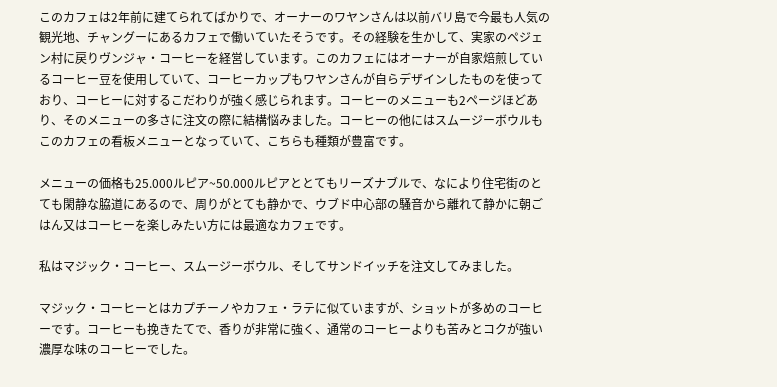このカフェは2年前に建てられてばかりで、オーナーのワヤンさんは以前バリ島で今最も人気の観光地、チャングーにあるカフェで働いていたそうです。その経験を生かして、実家のペジェン村に戻りヴンジャ・コーヒーを経営しています。このカフェにはオーナーが自家焙煎しているコーヒー豆を使用していて、コーヒーカップもワヤンさんが自らデザインしたものを使っており、コーヒーに対するこだわりが強く感じられます。コーヒーのメニューも2ページほどあり、そのメニューの多さに注文の際に結構悩みました。コーヒーの他にはスムージーボウルもこのカフェの看板メニューとなっていて、こちらも種類が豊富です。

メニューの価格も25.000ルピア~50.000ルピアととてもリーズナブルで、なにより住宅街のとても閑静な脇道にあるので、周りがとても静かで、ウブド中心部の騒音から離れて静かに朝ごはん又はコーヒーを楽しみたい方には最適なカフェです。

私はマジック・コーヒー、スムージーボウル、そしてサンドイッチを注文してみました。

マジック・コーヒーとはカプチーノやカフェ・ラテに似ていますが、ショットが多めのコーヒーです。コーヒーも挽きたてで、香りが非常に強く、通常のコーヒーよりも苦みとコクが強い濃厚な味のコーヒーでした。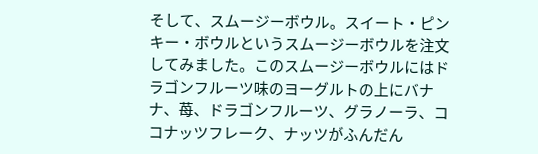そして、スムージーボウル。スイート・ピンキー・ボウルというスムージーボウルを注文してみました。このスムージーボウルにはドラゴンフルーツ味のヨーグルトの上にバナナ、苺、ドラゴンフルーツ、グラノーラ、ココナッツフレーク、ナッツがふんだん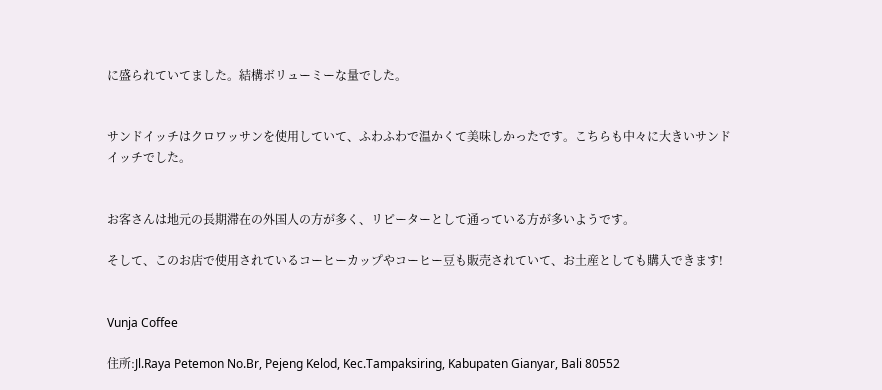に盛られていてました。結構ボリューミーな量でした。


サンドイッチはクロワッサンを使用していて、ふわふわで温かくて美味しかったです。こちらも中々に大きいサンドイッチでした。


お客さんは地元の長期滞在の外国人の方が多く、リピーターとして通っている方が多いようです。

そして、このお店で使用されているコーヒーカップやコーヒー豆も販売されていて、お土産としても購入できます!


Vunja Coffee

住所:Jl.Raya Petemon No.Br, Pejeng Kelod, Kec.Tampaksiring, Kabupaten Gianyar, Bali 80552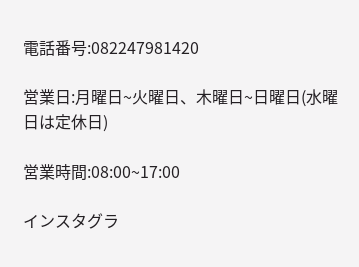電話番号:082247981420

営業日:月曜日~火曜日、木曜日~日曜日(水曜日は定休日)

営業時間:08:00~17:00

インスタグラ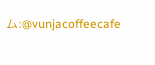ム:@vunjacoffeecafe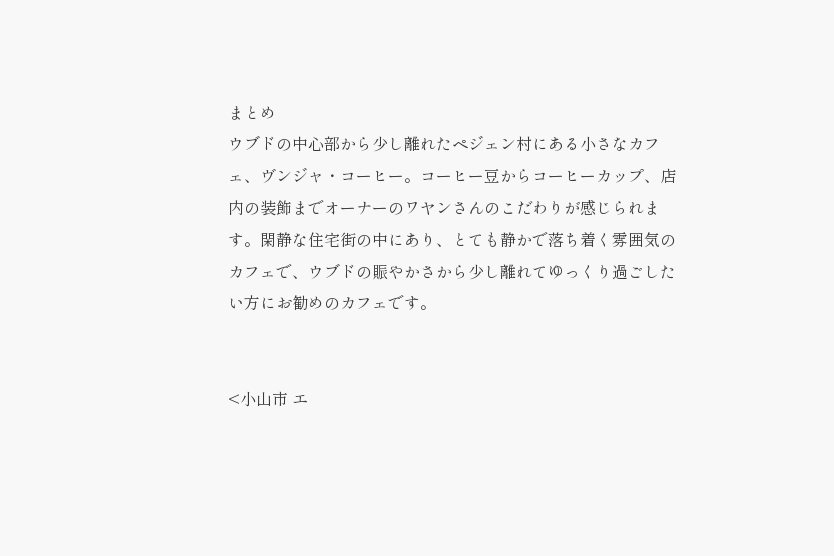まとめ
ウブドの中心部から少し離れたペジェン村にある小さなカフェ、ヴンジャ・コーヒー。コーヒー豆からコーヒーカップ、店内の装飾までオーナーのワヤンさんのこだわりが感じられます。閑静な住宅街の中にあり、とても静かで落ち着く雰囲気のカフェで、ウブドの賑やかさから少し離れてゆっくり過ごしたい方にお勧めのカフェです。


<小山市 エ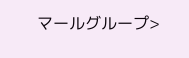マールグループ>